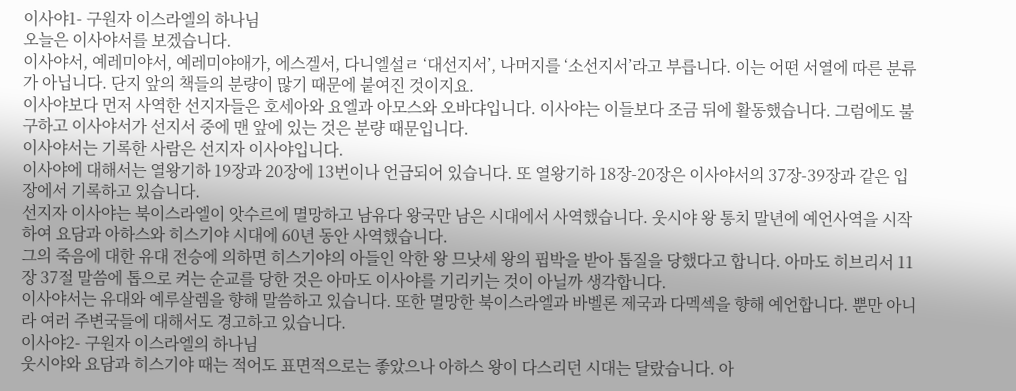이사야1- 구원자 이스라엘의 하나님
오늘은 이사야서를 보겠습니다.
이사야서, 예레미야서, 예레미야애가, 에스겔서, 다니엘설ㄹ ‘대선지서’, 나머지를 ‘소선지서’라고 부릅니다. 이는 어떤 서열에 따른 분류가 아닙니다. 단지 앞의 책들의 분량이 많기 때문에 붙여진 것이지요.
이사야보다 먼저 사역한 선지자들은 호세아와 요엘과 아모스와 오바댜입니다. 이사야는 이들보다 조금 뒤에 활동했습니다. 그럼에도 불구하고 이사야서가 선지서 중에 맨 앞에 있는 것은 분량 때문입니다.
이사야서는 기록한 사람은 선지자 이사야입니다.
이사야에 대해서는 열왕기하 19장과 20장에 13번이나 언급되어 있습니다. 또 열왕기하 18장-20장은 이사야서의 37장-39장과 같은 입장에서 기록하고 있습니다.
선지자 이사야는 북이스라엘이 앗수르에 멸망하고 남유다 왕국만 남은 시대에서 사역했습니다. 웃시야 왕 통치 말년에 예언사역을 시작하여 요담과 아하스와 히스기야 시대에 60년 동안 사역했습니다.
그의 죽음에 대한 유대 전승에 의하면 히스기야의 아들인 악한 왕 므낫세 왕의 핍박을 받아 톱질을 당했다고 합니다. 아마도 히브리서 11장 37절 말씀에 톱으로 켜는 순교를 당한 것은 아마도 이사야를 기리키는 것이 아닐까 생각합니다.
이사야서는 유대와 예루살렘을 향해 말씀하고 있습니다. 또한 멸망한 북이스라엘과 바벨론 제국과 다멕섹을 향해 예언합니다. 뿐만 아니라 여러 주변국들에 대해서도 경고하고 있습니다.
이사야2- 구원자 이스라엘의 하나님
웃시야와 요담과 히스기야 때는 적어도 표면적으로는 좋았으나 아하스 왕이 다스리던 시대는 달랐습니다. 아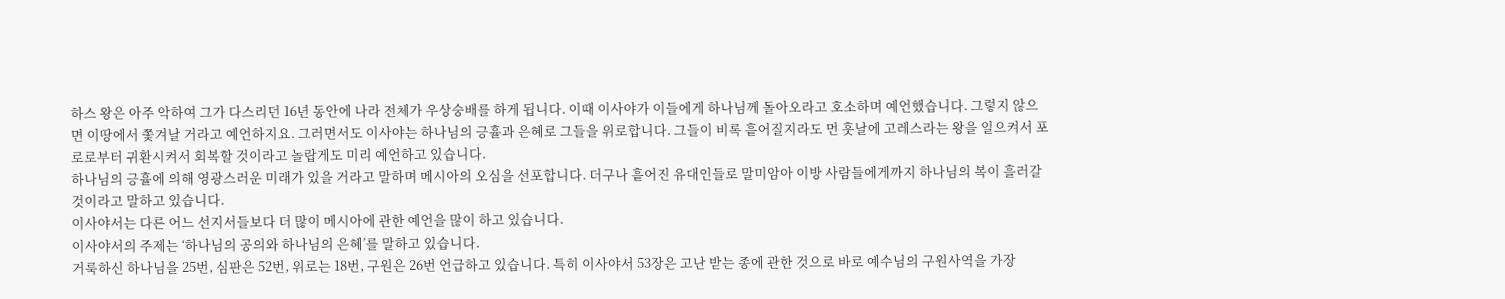하스 왕은 아주 악하여 그가 다스리던 16년 동안에 나라 전체가 우상숭배를 하게 됩니다. 이때 이사야가 이들에게 하나님께 돌아오라고 호소하며 예언했습니다. 그렇지 않으면 이땅에서 쫓겨날 거라고 예언하지요. 그러면서도 이사야는 하나님의 긍휼과 은혜로 그들을 위로합니다. 그들이 비록 흩어질지라도 먼 훗날에 고레스라는 왕을 일으켜서 포로로부터 귀환시켜서 회복할 것이라고 놀랍게도 미리 예언하고 있습니다.
하나님의 긍휼에 의해 영광스러운 미래가 있을 거라고 말하며 메시아의 오심을 선포합니다. 더구나 흩어진 유대인들로 말미암아 이방 사람들에게까지 하나님의 복이 흘러갈 것이라고 말하고 있습니다.
이사야서는 다른 어느 선지서들보다 더 많이 메시아에 관한 예언을 많이 하고 있습니다.
이사야서의 주제는 ‘하나님의 공의와 하나님의 은혜’를 말하고 있습니다.
거룩하신 하나님을 25번, 심판은 52번, 위로는 18번, 구원은 26번 언급하고 있습니다. 특히 이사야서 53장은 고난 받는 종에 관한 것으로 바로 예수님의 구원사역을 가장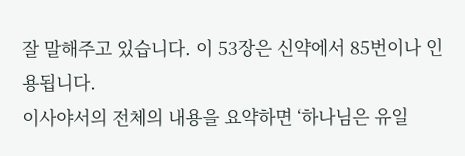잘 말해주고 있습니다. 이 53장은 신약에서 85번이나 인용됩니다.
이사야서의 전체의 내용을 요약하면 ‘하나님은 유일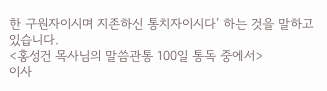한 구원자이시며 지존하신 통치자이시다’ 하는 것을 말하고 있습니다.
<홍성건 목사님의 말씀관통 100일 통독 중에서>
이사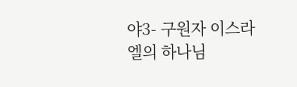야3- 구원자 이스라엘의 하나님